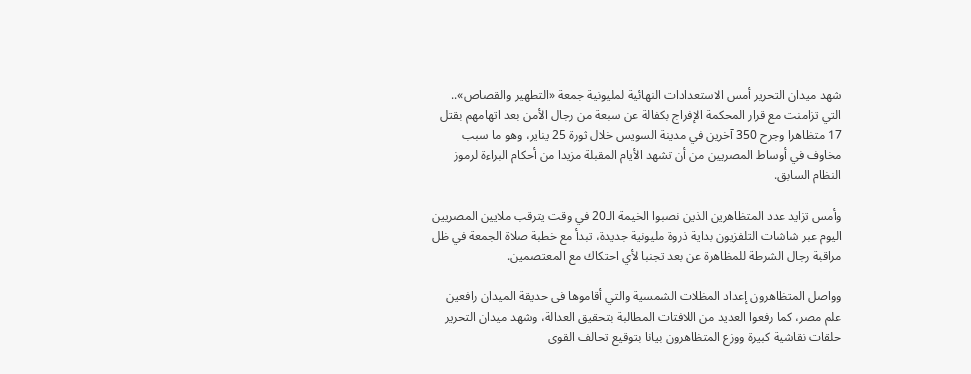شهد ميدان التحرير أمس الاستعدادات النهائية لمليونية جمعة «التطهير والقصاص».. التي تزامنت مع قرار المحكمة الإفراج بكفالة عن سبعة من رجال الأمن بعد اتهامهم بقتل 17 متظاهرا وجرح 350 آخرين في مدينة السويس خلال ثورة 25 يناير، وهو ما سبب مخاوف في أوساط المصريين من أن تشهد الأيام المقبلة مزيدا من أحكام البراءة لرموز النظام السابق.

وأمس تزايد عدد المتظاهرين الذين نصبوا الخيمة الـ20 في وقت يترقب ملايين المصريين اليوم عبر شاشات التلفزيون بداية ذروة مليونية جديدة، تبدأ مع خطبة صلاة الجمعة في ظل مراقبة رجال الشرطة للمظاهرة عن بعد تجنبا لأي احتكاك مع المعتصمين.

وواصل المتظاهرون إعداد المظلات الشمسية والتي أقاموها فى حديقة الميدان رافعين علم مصر، كما رفعوا العديد من اللافتات المطالبة بتحقيق العدالة، وشهد ميدان التحرير حلقات نقاشية كبيرة ووزع المتظاهرون بيانا بتوقيع تحالف القوى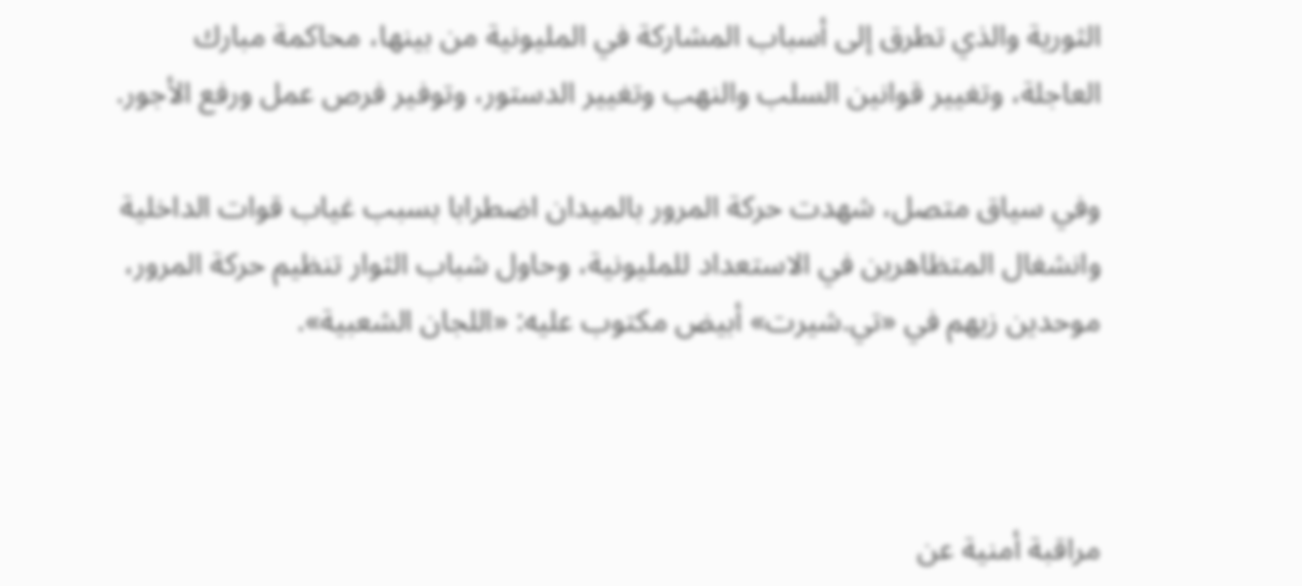الثورية والذي تطرق إلى أسباب المشاركة في المليونية من بينها، محاكمة مبارك العاجلة، وتغيير قوانين السلب والنهب وتغيير الدستور، وتوفير فرص عمل ورفع الأجور.

وفي سياق متصل، شهدت حركة المرور بالميدان اضطرابا بسبب غياب قوات الداخلية وانشغال المتظاهرين في الاستعداد للمليونية، وحاول شباب الثوار تنظيم حركة المرور، موحدين زيهم في «تي.شيرت» أبيض مكتوب عليه: «اللجان الشعبية».



مراقبة أمنية عن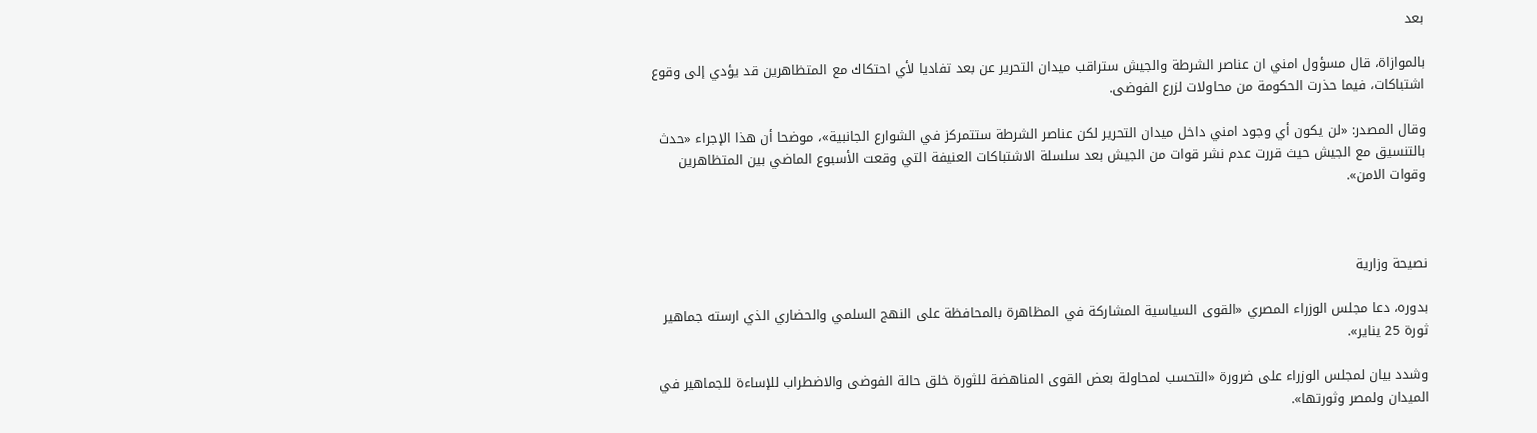بعد

بالموازاة، قال مسؤول امني ان عناصر الشرطة والجيش ستراقب ميدان التحرير عن بعد تفاديا لأي احتكاك مع المتظاهرين قد يؤدي إلى وقوع اشتباكات، فيما حذرت الحكومة من محاولات لزرع الفوضى.

وقال المصدر: «لن يكون أي وجود امني داخل ميدان التحرير لكن عناصر الشرطة ستتمركز في الشوارع الجانبية»، موضحا أن هذا الإجراء «حدث بالتنسيق مع الجيش حيث قررت عدم نشر قوات من الجيش بعد سلسلة الاشتباكات العنيفة التي وقعت الأسبوع الماضي بين المتظاهرين وقوات الامن».



نصيحة وزارية

بدوره، دعا مجلس الوزراء المصري «القوى السياسية المشاركة في المظاهرة بالمحافظة على النهج السلمي والحضاري الذي ارسته جماهير ثورة 25 يناير».

وشدد بيان لمجلس الوزراء على ضرورة «التحسب لمحاولة بعض القوى المناهضة للثورة خلق حالة الفوضى والاضطراب للإساءة للجماهير في الميدان ولمصر وثورتها».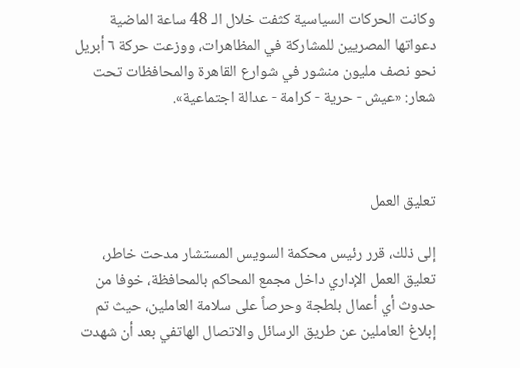وكانت الحركات السياسية كثفت خلال الـ 48 ساعة الماضية دعواتها المصريين للمشاركة في المظاهرات، ووزعت حركة ٦ أبريل نحو نصف مليون منشور في شوارع القاهرة والمحافظات تحت شعار: «عيش - حرية - كرامة - عدالة اجتماعية».



تعليق العمل

إلى ذلك، قرر رئيس محكمة السويس المستشار مدحت خاطر، تعليق العمل الإداري داخل مجمع المحاكم بالمحافظة، خوفا من حدوث أي أعمال بلطجة وحرصاً على سلامة العاملين، حيث تم إبلاغ العاملين عن طريق الرسائل والاتصال الهاتفي بعد أن شهدت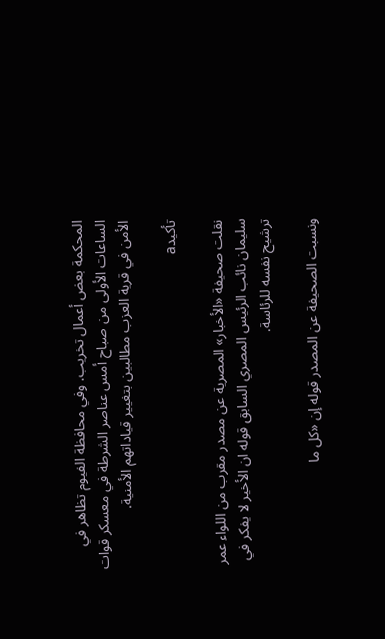المحكمة بعض أعمال تخريب. وفي محافظة الفيوم تظاهر في الساعات الأولى من صباح أمس عناصر الشرطة في معسكر قوات الأمن في قرية العزب مطالبين بتغيير قياداتهم الأمنية.

تأكيدa

نقلت صحيفة «الأخبار» المصرية عن مصدر مقرب من اللواء عمر سليمان نائب الرئيس المصري السابق قوله ان الأخير لا يفكر في ترشيح نفسه للرئاسة.

ونسبت الصحيفة عن المصدر قوله إن «كل ما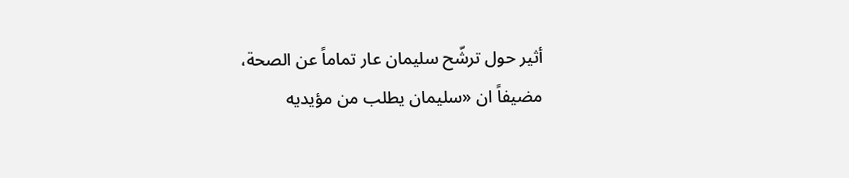أثير حول ترشّح سليمان عار تماماً عن الصحة، مضيفاً ان «سليمان يطلب من مؤيديه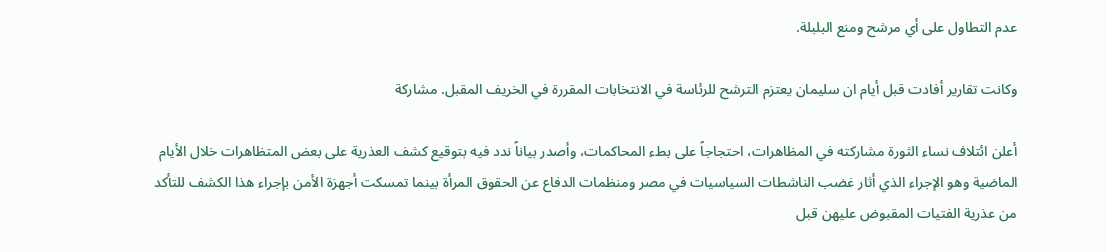عدم التطاول على أي مرشح ومنع البلبلة.

وكانت تقارير أفادت قبل أيام ان سليمان يعتزم الترشح للرئاسة في الانتخابات المقررة في الخريف المقبل. مشاركة

أعلن ائتلاف نساء الثورة مشاركته في المظاهرات، احتجاجاً على بطء المحاكمات، وأصدر بياناً ندد فيه بتوقيع كشف العذرية على بعض المتظاهرات خلال الأيام الماضية وهو الإجراء الذي أثار غضب الناشطات السياسيات في مصر ومنظمات الدفاع عن الحقوق المرأة بينما تمسكت أجهزة الأمن بإجراء هذا الكشف للتأكد من عذرية الفتيات المقبوض عليهن قبل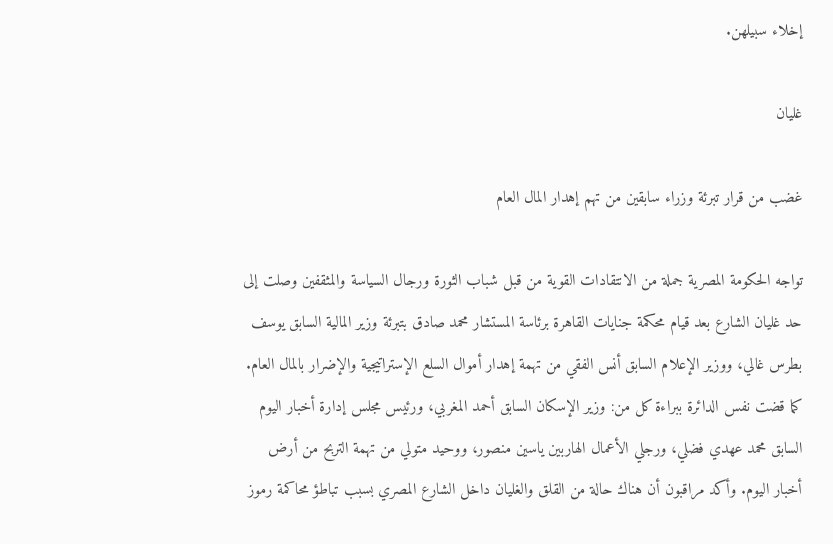إخلاء سبيلهن.

غليان

غضب من قرار تبرئة وزراء سابقين من تهم إهدار المال العام

تواجه الحكومة المصرية جملة من الانتقادات القوية من قبل شباب الثورة ورجال السياسة والمثقفين وصلت إلى حد غليان الشارع بعد قيام محكمة جنايات القاهرة برئاسة المستشار محمد صادق بتبرئة وزير المالية السابق يوسف بطرس غالي، ووزير الإعلام السابق أنس الفقي من تهمة إهدار أموال السلع الإستراتيجية والإضرار بالمال العام. كما قضت نفس الدائرة ببراءة كل من: وزير الإسكان السابق أحمد المغربي، ورئيس مجلس إدارة أخبار اليوم السابق محمد عهدي فضلي، ورجلي الأعمال الهاربين ياسين منصور، ووحيد متولي من تهمة التربح من أرض أخبار اليوم. وأكد مراقبون أن هناك حالة من القلق والغليان داخل الشارع المصري بسبب تباطؤ محاكمة رموز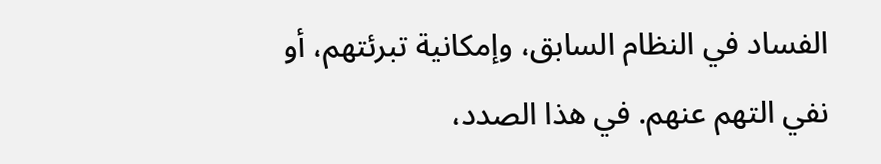الفساد في النظام السابق، وإمكانية تبرئتهم، أو نفي التهم عنهم. في هذا الصدد،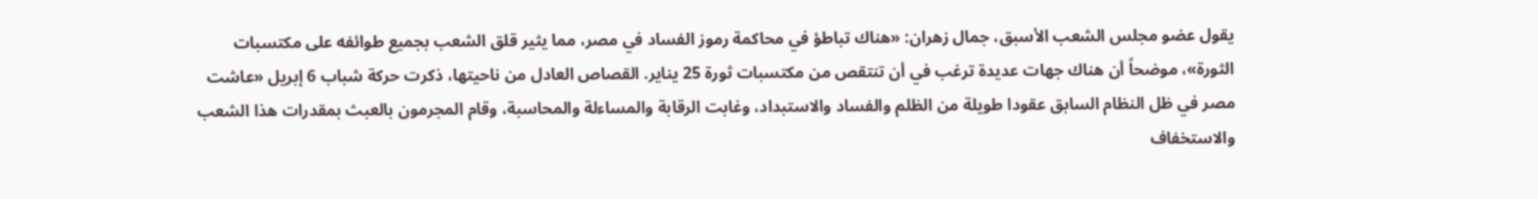يقول عضو مجلس الشعب الأسبق، جمال زهران: «هناك تباطؤ في محاكمة رموز الفساد في مصر، مما يثير قلق الشعب بجميع طوائفه على مكتسبات الثورة»، موضحاً أن هناك جهات عديدة ترغب في أن تنتقص من مكتسبات ثورة 25 يناير. القصاص العادل من ناحيتها، ذكرت حركة شباب 6 إبريل «عاشت مصر في ظل النظام السابق عقودا طويلة من الظلم والفساد والاستبداد، وغابت الرقابة والمساءلة والمحاسبة، وقام المجرمون بالعبث بمقدرات هذا الشعب والاستخفاف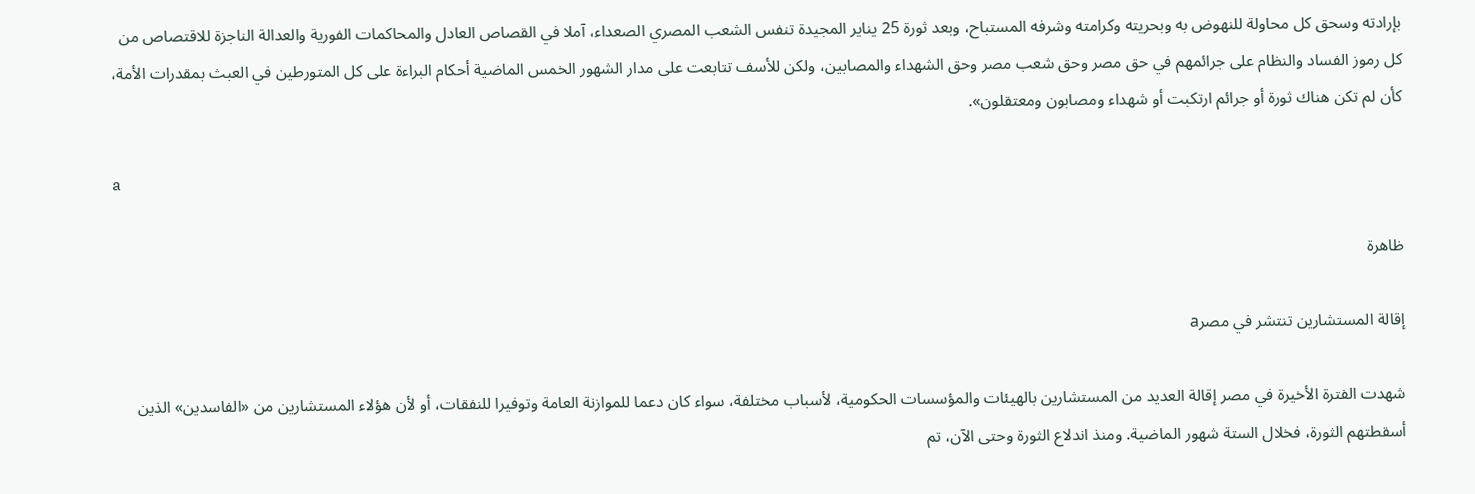بإرادته وسحق كل محاولة للنهوض به وبحريته وكرامته وشرفه المستباح، وبعد ثورة 25 يناير المجيدة تنفس الشعب المصري الصعداء، آملا في القصاص العادل والمحاكمات الفورية والعدالة الناجزة للاقتصاص من كل رموز الفساد والنظام على جرائمهم في حق مصر وحق شعب مصر وحق الشهداء والمصابين، ولكن للأسف تتابعت على مدار الشهور الخمس الماضية أحكام البراءة على كل المتورطين في العبث بمقدرات الأمة، كأن لم تكن هناك ثورة أو جرائم ارتكبت أو شهداء ومصابون ومعتقلون».

a

ظاهرة

إقالة المستشارين تنتشر في مصرa

شهدت الفترة الأخيرة في مصر إقالة العديد من المستشارين بالهيئات والمؤسسات الحكومية، لأسباب مختلفة، سواء كان دعما للموازنة العامة وتوفيرا للنفقات، أو لأن هؤلاء المستشارين من «الفاسدين» الذين أسقطتهم الثورة، فخلال الستة شهور الماضية. ومنذ اندلاع الثورة وحتى الآن، تم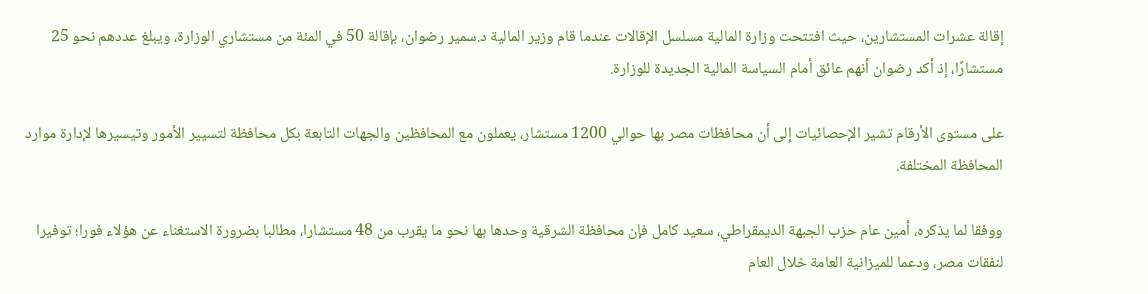إقالة عشرات المستشارين، حيث افتتحت وزارة المالية مسلسل الإقالات عندما قام وزير المالية د.سمير رضوان، بإقالة 50 في المئة من مستشاري الوزارة، ويبلغ عددهم نحو 25 مستشارًا، إذ أكد رضوان أنهم عائق أمام السياسة المالية الجديدة للوزارة.

على مستوى الأرقام تشير الإحصائيات إلى أن محافظات مصر بها حوالي 1200 مستشار، يعملون مع المحافظين والجهات التابعة بكل محافظة لتسيير الأمور وتيسيرها لإدارة موارد المحافظة المختلفة.

ووفقا لما يذكره، أمين عام حزب الجبهة الديمقراطي، سعيد كامل فإن محافظة الشرقية وحدها بها نحو ما يقرب من 48 مستشارا، مطالبا بضرورة الاستغناء عن هؤلاء فورا؛ توفيرا لنفقات مصر، ودعما للميزانية العامة خلال العام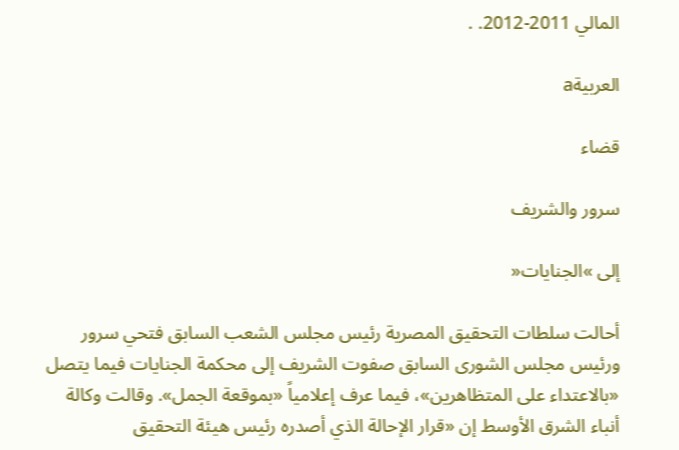المالي 2011-2012. .

العربيةa

قضاء

سرور والشريف

إلى »الجنايات«

أحالت سلطات التحقيق المصرية رئيس مجلس الشعب السابق فتحي سرور ورئيس مجلس الشورى السابق صفوت الشريف إلى محكمة الجنايات فيما يتصل «بالاعتداء على المتظاهرين»، فيما عرف إعلامياً «بموقعة الجمل». وقالت وكالة أنباء الشرق الأوسط إن «قرار الإحالة الذي أصدره رئيس هيئة التحقيق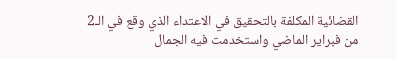القضائية المكلفة بالتحقيق في الاعتداء الذي وقع في الـ2 من فبراير الماضي واستخدمت فيه الجمال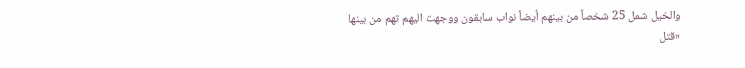والخيل شمل 25 شخصاً من بينهم أيضاً نواب سابقون ووجهت اليهم تهم من بينها «قتل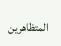المتظاهرين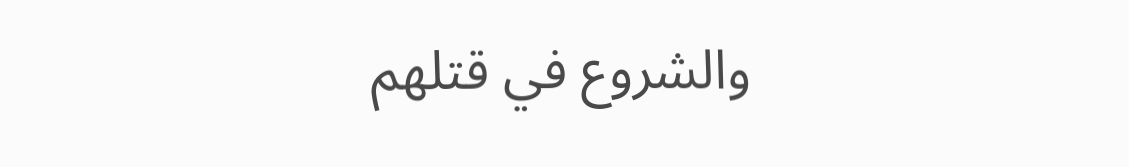والشروع في قتلهم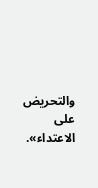والتحريض على الاعتداء».